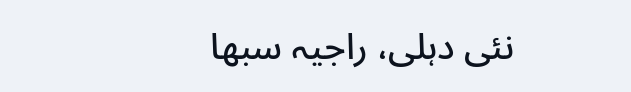نئی دہلی، راجیہ سبھا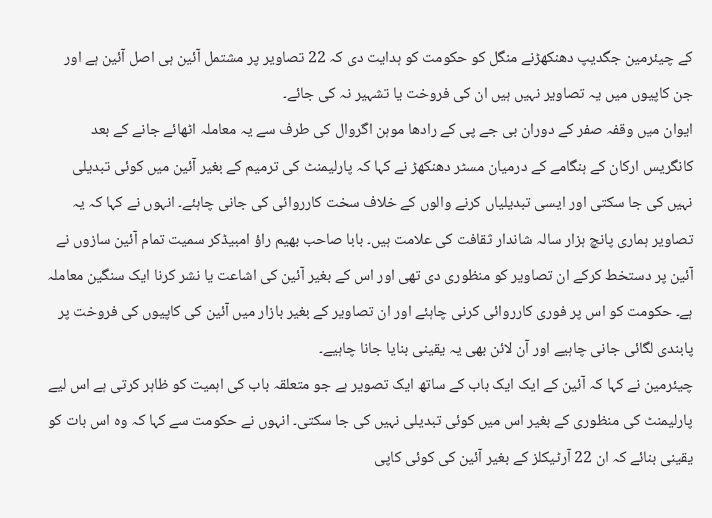کے چیئرمین جگدیپ دھنکھڑنے منگل کو حکومت کو ہدایت دی کہ 22 تصاویر پر مشتمل آئین ہی اصل آئین ہے اور جن کاپیوں میں یہ تصاویر نہیں ہیں ان کی فروخت یا تشہیر نہ کی جائے۔
ایوان میں وقفہ صفر کے دوران بی جے پی کے رادھا موہن اگروال کی طرف سے یہ معاملہ اٹھائے جانے کے بعد کانگریس ارکان کے ہنگامے کے درمیان مسٹر دھنکھڑ نے کہا کہ پارلیمنٹ کی ترمیم کے بغیر آئین میں کوئی تبدیلی نہیں کی جا سکتی اور ایسی تبدیلیاں کرنے والوں کے خلاف سخت کارروائی کی جانی چاہئے۔ انہوں نے کہا کہ یہ تصاویر ہماری پانچ ہزار سالہ شاندار ثقافت کی علامت ہیں۔ بابا صاحب بھیم راؤ امبیڈکر سمیت تمام آئین سازوں نے آئین پر دستخط کرکے ان تصاویر کو منظوری دی تھی اور اس کے بغیر آئین کی اشاعت یا نشر کرنا ایک سنگین معاملہ ہے۔ حکومت کو اس پر فوری کارروائی کرنی چاہئے اور ان تصاویر کے بغیر بازار میں آئین کی کاپیوں کی فروخت پر پابندی لگائی جانی چاہیے اور آن لائن بھی یہ یقینی بنایا جانا چاہیے۔
چیئرمین نے کہا کہ آئین کے ایک ایک باب کے ساتھ ایک تصویر ہے جو متعلقہ باب کی اہمیت کو ظاہر کرتی ہے اس لیے پارلیمنٹ کی منظوری کے بغیر اس میں کوئی تبدیلی نہیں کی جا سکتی۔ انہوں نے حکومت سے کہا کہ وہ اس بات کو یقینی بنائے کہ ان 22 آرٹیکلز کے بغیر آئین کی کوئی کاپی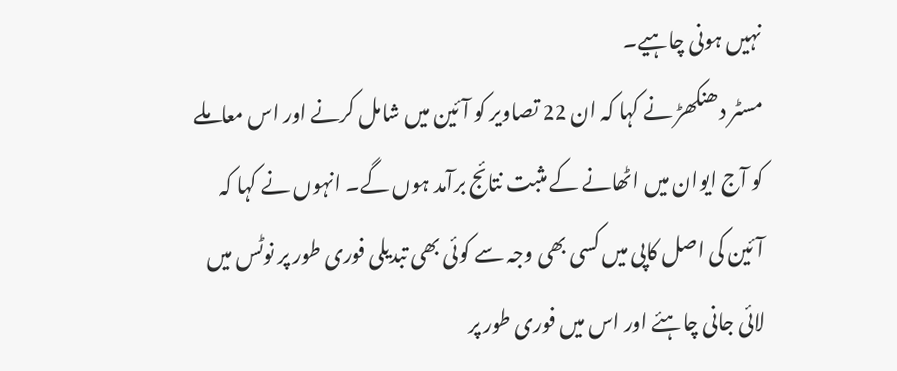نہیں ہونی چاہیے۔
مسٹر دھنکھڑ نے کہا کہ ان 22 تصاویر کو آئین میں شامل کرنے اور اس معاملے کو آج ایوان میں اٹھانے کے مثبت نتائج برآمد ہوں گے۔ انہوں نے کہا کہ آئین کی اصل کاپی میں کسی بھی وجہ سے کوئی بھی تبدیلی فوری طور پر نوٹس میں لائی جانی چاہئے اور اس میں فوری طور پر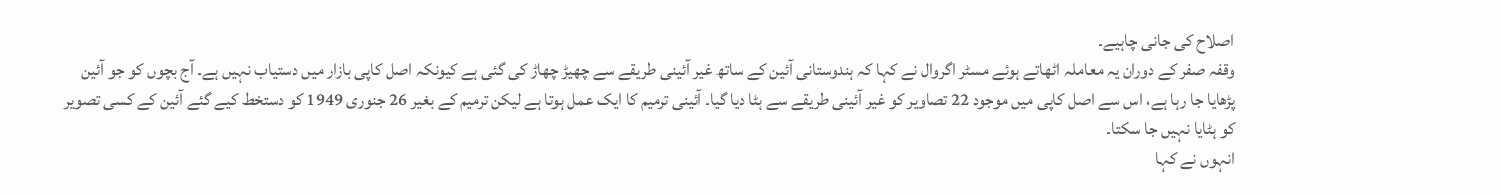اصلاح کی جانی چاہیے۔
وقفہ صفر کے دوران یہ معاملہ اٹھاتے ہوئے مسٹر اگروال نے کہا کہ ہندوستانی آئین کے ساتھ غیر آئینی طریقے سے چھیڑ چھاڑ کی گئی ہے کیونکہ اصل کاپی بازار میں دستیاب نہیں ہے۔ آج بچوں کو جو آئین پڑھایا جا رہا ہے، اس سے اصل کاپی میں موجود 22 تصاویر کو غیر آئینی طریقے سے ہٹا دیا گیا۔ آئینی ترمیم کا ایک عمل ہوتا ہے لیکن ترمیم کے بغیر 26 جنوری 1949 کو دستخط کیے گئے آئین کے کسی تصویر کو ہٹایا نہیں جا سکتا۔
انہوں نے کہا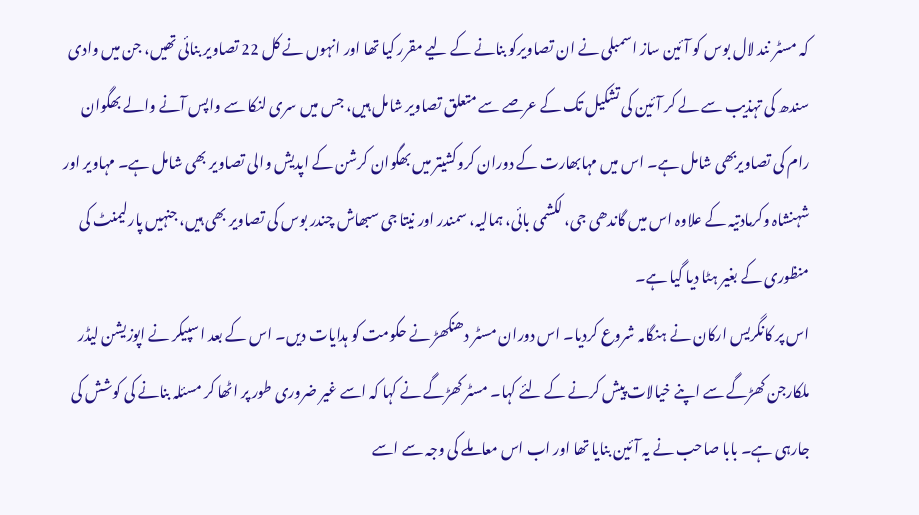کہ مسٹر نند لال بوس کو آئین ساز اسمبلی نے ان تصاویرکو بنانے کے لیے مقرر کیا تھا اور انہوں نے کل 22 تصاویر بنائی تھیں، جن میں وادی سندھ کی تہذیب سے لے کر آئین کی تشکیل تک کے عرصے سے متعلق تصاویر شامل ہیں، جس میں سری لنکا سے واپس آنے والے بھگوان رام کی تصاویربھی شامل ہے۔ اس میں مہابھارت کے دوران کروکشیتر میں بھگوان کرشن کے اپدیش والی تصاویر بھی شامل ہے۔ مہاویر اور شہنشاہ وکرمادتیہ کے علاوہ اس میں گاندھی جی، لکشمی بائی، ہمالیہ، سمندر اور نیتا جی سبھاش چندر بوس کی تصاویر بھی ہیں، جنہیں پارلیمنٹ کی منظوری کے بغیر ہٹا دیا گیا ہے۔
اس پر کانگریس ارکان نے ہنگامہ شروع کردیا۔ اس دوران مسٹر دھنکھڑ نے حکومت کو ہدایات دیں۔ اس کے بعد اسپیکر نے اپوزیشن لیڈر ملکارجن کھڑگے سے اپنے خیالات پیش کرنے کے لئے کہا۔ مسٹر کھڑگے نے کہا کہ اسے غیر ضروری طور پر اٹھا کر مسئلہ بنانے کی کوشش کی جارہی ہے۔ بابا صاحب نے یہ آئین بنایا تھا اور اب اس معاملے کی وجہ سے اسے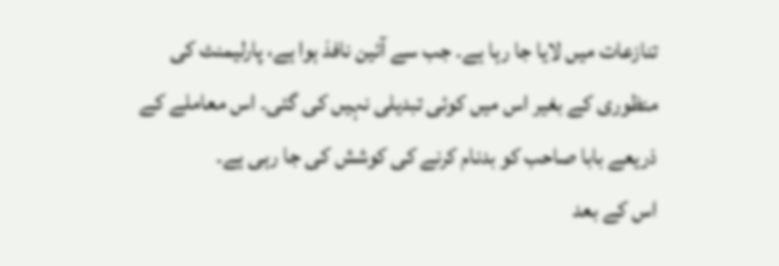تنازعات میں لایا جا رہا ہے۔ جب سے آئین نافذ ہوا ہے، پارلیمنٹ کی منظوری کے بغیر اس میں کوئی تبدیلی نہیں کی گئی۔ اس معاملے کے ذریعے بابا صاحب کو بدنام کرنے کی کوشش کی جا رہی ہے۔
اس کے بعد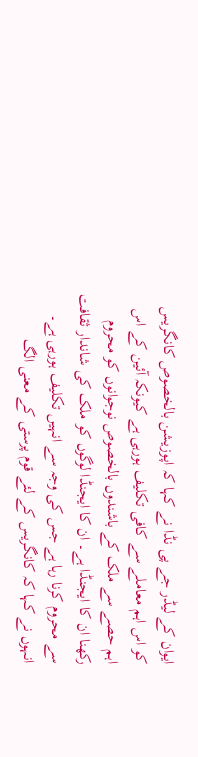ایوان کے لیڈر جے پی نڈا نے کہا کہ اپوزیشن بالخصوص کانگریس کو اس اہم معاملے سے کافی تکلیف ہورہی ہے کیونکہ آئین کے اس اہم حصے سے ملک کے باشندوں بالخصوص نوجوانوں کو محروم رکھنا ان کا ایجنڈا ہے۔ ان کا ایجنڈا لوگوں کو ملک کی شاندار ثقافت سے محروم کرنا رہا ہے جس کی وجہ سے انہیں تکلیف ہورہی ہے۔ انہوں نے کہا کہ کانگریس کے لئے قوم پرستی کے معنی الگ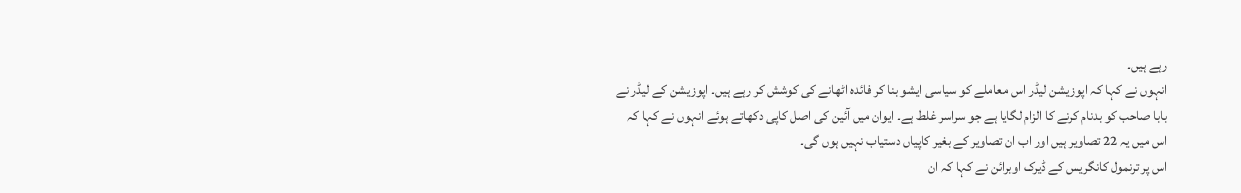رہے ہیں۔
انہوں نے کہا کہ اپوزیشن لیڈر اس معاملے کو سیاسی ایشو بنا کر فائدہ اٹھانے کی کوشش کر رہے ہیں۔ اپوزیشن کے لیڈر نے بابا صاحب کو بدنام کرنے کا الزام لگایا ہے جو سراسر غلط ہے۔ ایوان میں آئین کی اصل کاپی دکھاتے ہوئے انہوں نے کہا کہ اس میں یہ 22 تصاویر ہیں اور اب ان تصاویر کے بغیر کاپیاں دستیاب نہیں ہوں گی۔
اس پر ترنمول کانگریس کے ڈیرک اوبرائن نے کہا کہ ان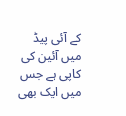کے آئی پیڈ میں آئین کی کاپی ہے جس میں ایک بھی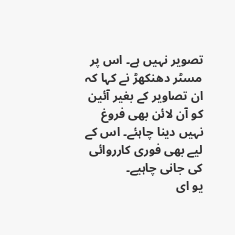تصویر نہیں ہے۔ اس پر مسٹر دھنکھڑ نے کہا کہ ان تصاویر کے بغیر آئین کو آن لائن بھی فروغ نہیں دینا چاہئے۔ اس کے لیے بھی فوری کارروائی کی جانی چاہیے۔
یو ای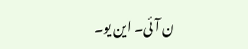ن آئی۔ این یو۔